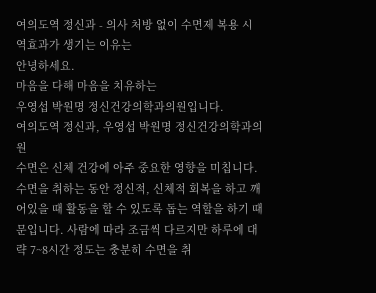여의도역 정신과 - 의사 처방 없이 수면제 복용 시 역효과가 생기는 이유는
안녕하세요.
마음을 다해 마음을 치유하는
우영섭 박원명 정신건강의학과의원입니다.
여의도역 정신과, 우영섭 박원명 정신건강의학과의원
수면은 신체 건강에 아주 중요한 영향을 미칩니다. 수면을 취하는 동안 정신적, 신체적 회복을 하고 깨어있을 때 활동을 할 수 있도록 돕는 역할을 하기 때문입니다. 사람에 따라 조금씩 다르지만 하루에 대략 7~8시간 정도는 충분히 수면을 취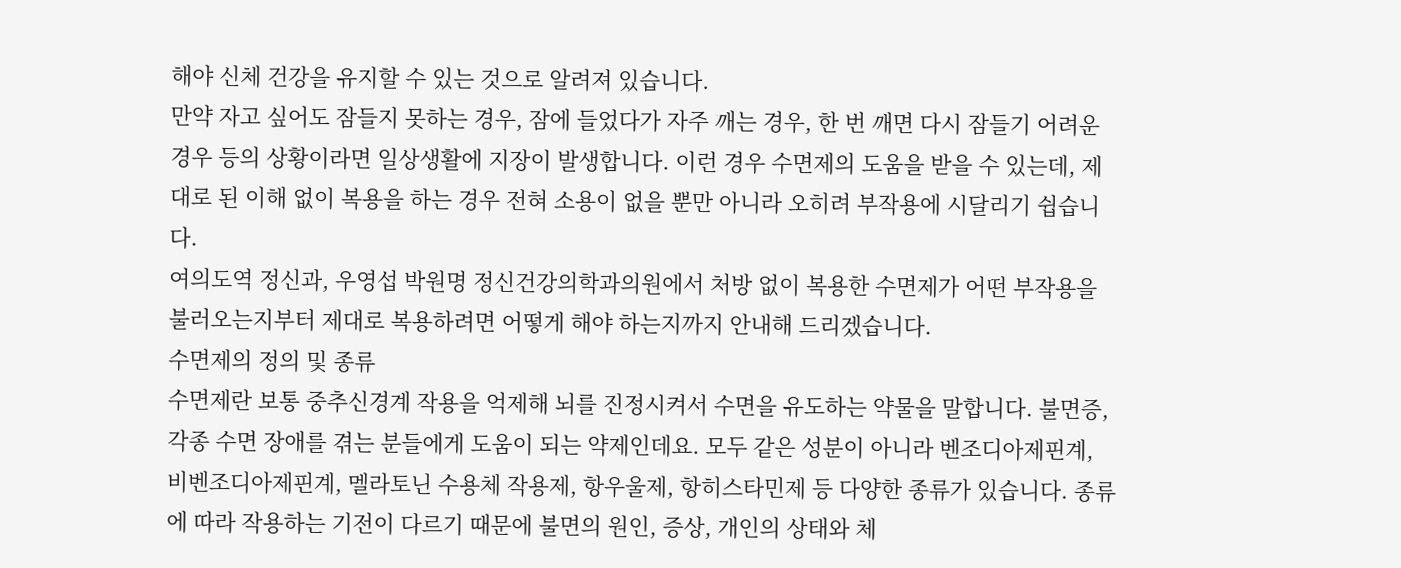해야 신체 건강을 유지할 수 있는 것으로 알려져 있습니다.
만약 자고 싶어도 잠들지 못하는 경우, 잠에 들었다가 자주 깨는 경우, 한 번 깨면 다시 잠들기 어려운 경우 등의 상황이라면 일상생활에 지장이 발생합니다. 이런 경우 수면제의 도움을 받을 수 있는데, 제대로 된 이해 없이 복용을 하는 경우 전혀 소용이 없을 뿐만 아니라 오히려 부작용에 시달리기 쉽습니다.
여의도역 정신과, 우영섭 박원명 정신건강의학과의원에서 처방 없이 복용한 수면제가 어떤 부작용을 불러오는지부터 제대로 복용하려면 어떻게 해야 하는지까지 안내해 드리겠습니다.
수면제의 정의 및 종류
수면제란 보통 중추신경계 작용을 억제해 뇌를 진정시켜서 수면을 유도하는 약물을 말합니다. 불면증, 각종 수면 장애를 겪는 분들에게 도움이 되는 약제인데요. 모두 같은 성분이 아니라 벤조디아제핀계, 비벤조디아제핀계, 멜라토닌 수용체 작용제, 항우울제, 항히스타민제 등 다양한 종류가 있습니다. 종류에 따라 작용하는 기전이 다르기 때문에 불면의 원인, 증상, 개인의 상태와 체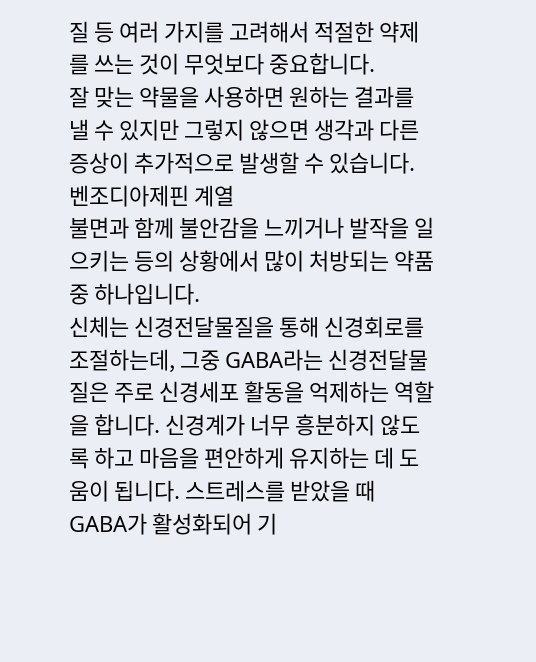질 등 여러 가지를 고려해서 적절한 약제를 쓰는 것이 무엇보다 중요합니다.
잘 맞는 약물을 사용하면 원하는 결과를 낼 수 있지만 그렇지 않으면 생각과 다른 증상이 추가적으로 발생할 수 있습니다.
벤조디아제핀 계열
불면과 함께 불안감을 느끼거나 발작을 일으키는 등의 상황에서 많이 처방되는 약품 중 하나입니다.
신체는 신경전달물질을 통해 신경회로를 조절하는데, 그중 GABA라는 신경전달물질은 주로 신경세포 활동을 억제하는 역할을 합니다. 신경계가 너무 흥분하지 않도록 하고 마음을 편안하게 유지하는 데 도움이 됩니다. 스트레스를 받았을 때 GABA가 활성화되어 기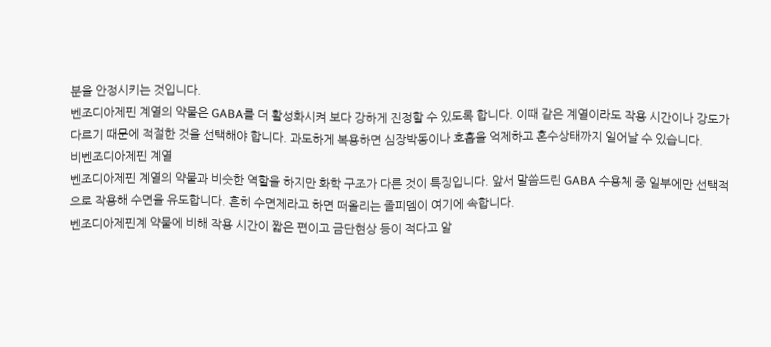분을 안정시키는 것입니다.
벤조디아제핀 계열의 약물은 GABA를 더 활성화시켜 보다 강하게 진정할 수 있도록 합니다. 이때 같은 계열이라도 작용 시간이나 강도가 다르기 때문에 적절한 것을 선택해야 합니다. 과도하게 복용하면 심장박동이나 호흡을 억제하고 혼수상태까지 일어날 수 있습니다.
비벤조디아제핀 계열
벤조디아제핀 계열의 약물과 비슷한 역할을 하지만 화학 구조가 다른 것이 특징입니다. 앞서 말씀드린 GABA 수용체 중 일부에만 선택적으로 작용해 수면을 유도합니다. 흔히 수면제라고 하면 떠올리는 졸피뎀이 여기에 속합니다.
벤조디아제핀계 약물에 비해 작용 시간이 짧은 편이고 금단현상 등이 적다고 알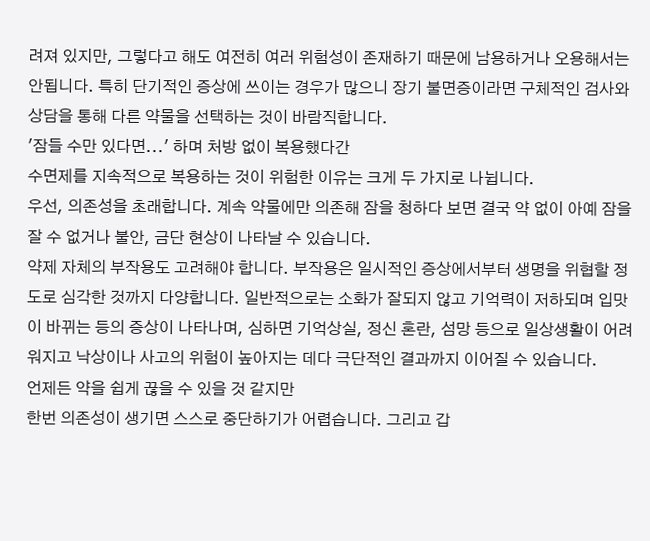려져 있지만, 그렇다고 해도 여전히 여러 위험성이 존재하기 때문에 남용하거나 오용해서는 안됩니다. 특히 단기적인 증상에 쓰이는 경우가 많으니 장기 불면증이라면 구체적인 검사와 상담을 통해 다른 약물을 선택하는 것이 바람직합니다.
'잠들 수만 있다면...' 하며 처방 없이 복용했다간
수면제를 지속적으로 복용하는 것이 위험한 이유는 크게 두 가지로 나뉩니다.
우선, 의존성을 초래합니다. 계속 약물에만 의존해 잠을 청하다 보면 결국 약 없이 아예 잠을 잘 수 없거나 불안, 금단 현상이 나타날 수 있습니다.
약제 자체의 부작용도 고려해야 합니다. 부작용은 일시적인 증상에서부터 생명을 위협할 정도로 심각한 것까지 다양합니다. 일반적으로는 소화가 잘되지 않고 기억력이 저하되며 입맛이 바뀌는 등의 증상이 나타나며, 심하면 기억상실, 정신 혼란, 섬망 등으로 일상생활이 어려워지고 낙상이나 사고의 위험이 높아지는 데다 극단적인 결과까지 이어질 수 있습니다.
언제든 약을 쉽게 끊을 수 있을 것 같지만
한번 의존성이 생기면 스스로 중단하기가 어렵습니다. 그리고 갑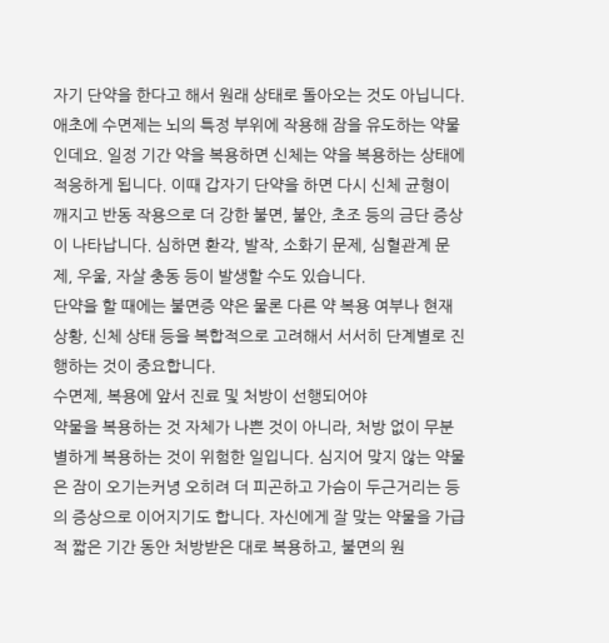자기 단약을 한다고 해서 원래 상태로 돌아오는 것도 아닙니다.
애초에 수면제는 뇌의 특정 부위에 작용해 잠을 유도하는 약물인데요. 일정 기간 약을 복용하면 신체는 약을 복용하는 상태에 적응하게 됩니다. 이때 갑자기 단약을 하면 다시 신체 균형이 깨지고 반동 작용으로 더 강한 불면, 불안, 초조 등의 금단 증상이 나타납니다. 심하면 환각, 발작, 소화기 문제, 심혈관계 문제, 우울, 자살 충동 등이 발생할 수도 있습니다.
단약을 할 때에는 불면증 약은 물론 다른 약 복용 여부나 현재 상황, 신체 상태 등을 복합적으로 고려해서 서서히 단계별로 진행하는 것이 중요합니다.
수면제, 복용에 앞서 진료 및 처방이 선행되어야
약물을 복용하는 것 자체가 나쁜 것이 아니라, 처방 없이 무분별하게 복용하는 것이 위험한 일입니다. 심지어 맞지 않는 약물은 잠이 오기는커녕 오히려 더 피곤하고 가슴이 두근거리는 등의 증상으로 이어지기도 합니다. 자신에게 잘 맞는 약물을 가급적 짧은 기간 동안 처방받은 대로 복용하고, 불면의 원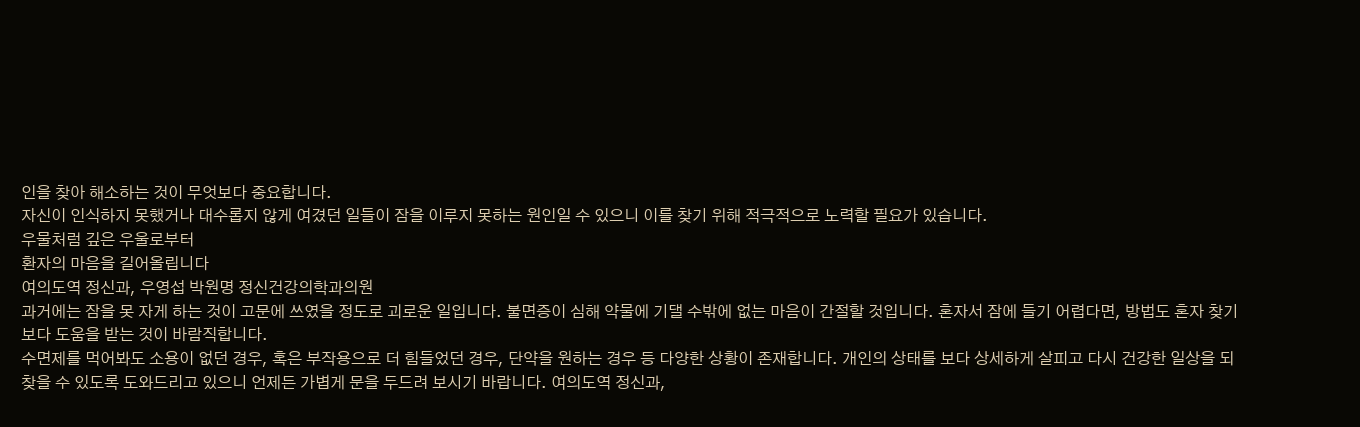인을 찾아 해소하는 것이 무엇보다 중요합니다.
자신이 인식하지 못했거나 대수롭지 않게 여겼던 일들이 잠을 이루지 못하는 원인일 수 있으니 이를 찾기 위해 적극적으로 노력할 필요가 있습니다.
우물처럼 깊은 우울로부터
환자의 마음을 길어올립니다
여의도역 정신과, 우영섭 박원명 정신건강의학과의원
과거에는 잠을 못 자게 하는 것이 고문에 쓰였을 정도로 괴로운 일입니다. 불면증이 심해 약물에 기댈 수밖에 없는 마음이 간절할 것입니다. 혼자서 잠에 들기 어렵다면, 방법도 혼자 찾기보다 도움을 받는 것이 바람직합니다.
수면제를 먹어봐도 소용이 없던 경우, 혹은 부작용으로 더 힘들었던 경우, 단약을 원하는 경우 등 다양한 상황이 존재합니다. 개인의 상태를 보다 상세하게 살피고 다시 건강한 일상을 되찾을 수 있도록 도와드리고 있으니 언제든 가볍게 문을 두드려 보시기 바랍니다. 여의도역 정신과,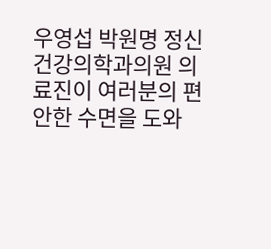우영섭 박원명 정신건강의학과의원 의료진이 여러분의 편안한 수면을 도와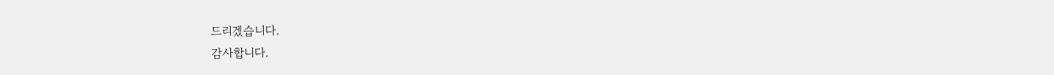드리겠습니다.
감사합니다.